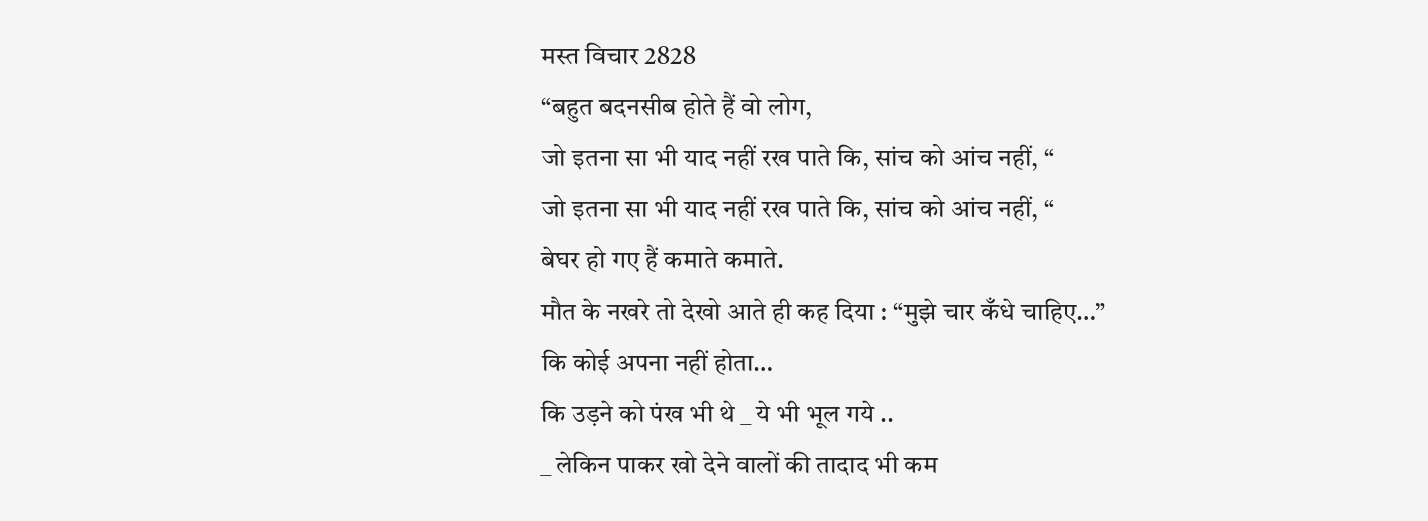मस्त विचार 2828
“बहुत बदनसीब होते हैं वो लोग,
जो इतना सा भी याद नहीं रख पाते कि, सांच को आंच नहीं, “
जो इतना सा भी याद नहीं रख पाते कि, सांच को आंच नहीं, “
बेघर हो गए हैं कमाते कमाते.
मौत के नखरे तो देखो आते ही कह दिया : “मुझे चार कँधे चाहिए…”
कि कोई अपना नहीं होता…
कि उड़ने को पंख भी थे _ ये भी भूल गये ..
_ लेकिन पाकर खो देने वालों की तादाद भी कम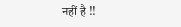नहीं है !!